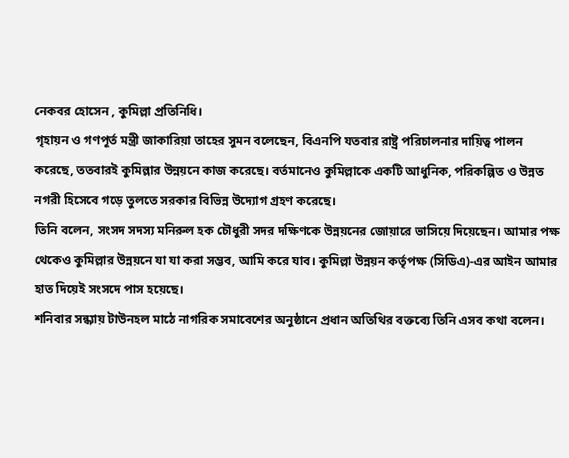নেকবর হোসেন , কুমিল্লা প্রতিনিধি।
গৃহায়ন ও গণপূর্ত মন্ত্রী জাকারিয়া তাহের সুমন বলেছেন, বিএনপি যতবার রাষ্ট্র পরিচালনার দায়িত্ব পালন করেছে, ততবারই কুমিল্লার উন্নয়নে কাজ করেছে। বর্তমানেও কুমিল্লাকে একটি আধুনিক, পরিকল্পিত ও উন্নত নগরী হিসেবে গড়ে তুলতে সরকার বিভিন্ন উদ্যোগ গ্রহণ করেছে।
তিনি বলেন, সংসদ সদস্য মনিরুল হক চৌধুরী সদর দক্ষিণকে উন্নয়নের জোয়ারে ভাসিয়ে দিয়েছেন। আমার পক্ষ থেকেও কুমিল্লার উন্নয়নে যা যা করা সম্ভব, আমি করে যাব। কুমিল্লা উন্নয়ন কর্তৃপক্ষ (সিডিএ)-এর আইন আমার হাত দিয়েই সংসদে পাস হয়েছে।
শনিবার সন্ধ্যায় টাউনহল মাঠে নাগরিক সমাবেশের অনুষ্ঠানে প্রধান অতিথির বক্তব্যে তিনি এসব কথা বলেন।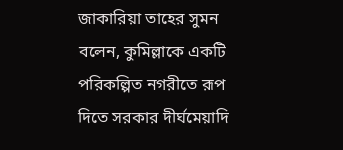জাকারিয়া তাহের সুমন বলেন, কুমিল্লাকে একটি পরিকল্পিত নগরীতে রূপ দিতে সরকার দীর্ঘমেয়াদি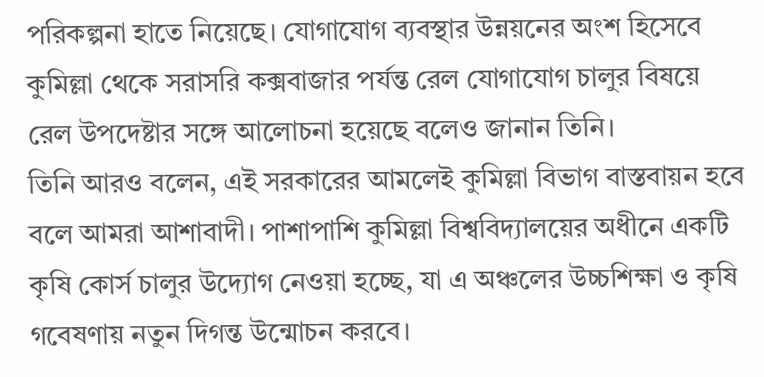পরিকল্পনা হাতে নিয়েছে। যোগাযোগ ব্যবস্থার উন্নয়নের অংশ হিসেবে কুমিল্লা থেকে সরাসরি কক্সবাজার পর্যন্ত রেল যোগাযোগ চালুর বিষয়ে রেল উপদেষ্টার সঙ্গে আলোচনা হয়েছে বলেও জানান তিনি।
তিনি আরও বলেন, এই সরকারের আমলেই কুমিল্লা বিভাগ বাস্তবায়ন হবে বলে আমরা আশাবাদী। পাশাপাশি কুমিল্লা বিশ্ববিদ্যালয়ের অধীনে একটি কৃষি কোর্স চালুর উদ্যোগ নেওয়া হচ্ছে, যা এ অঞ্চলের উচ্চশিক্ষা ও কৃষি গবেষণায় নতুন দিগন্ত উন্মোচন করবে।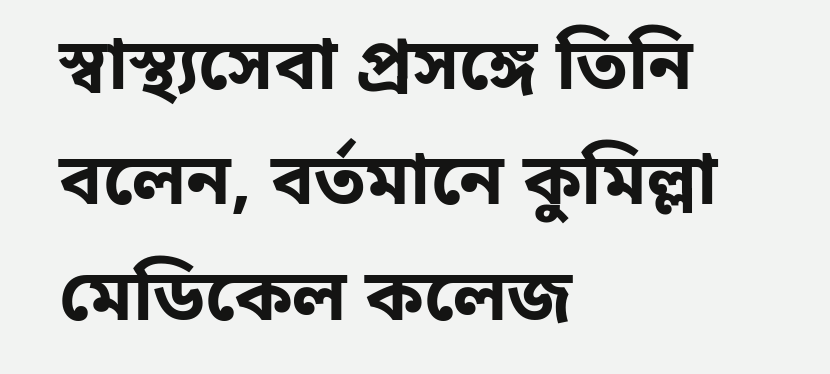স্বাস্থ্যসেবা প্রসঙ্গে তিনি বলেন, বর্তমানে কুমিল্লা মেডিকেল কলেজ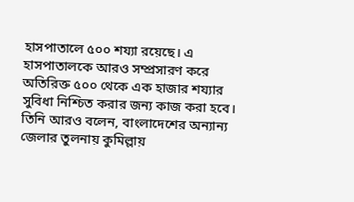হাসপাতালে ৫০০ শয্যা রয়েছে। এ হাসপাতালকে আরও সম্প্রসারণ করে অতিরিক্ত ৫০০ থেকে এক হাজার শয্যার সুবিধা নিশ্চিত করার জন্য কাজ করা হবে।
তিনি আরও বলেন, বাংলাদেশের অন্যান্য জেলার তুলনায় কুমিল্লায়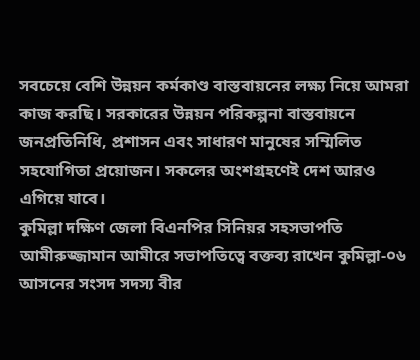সবচেয়ে বেশি উন্নয়ন কর্মকাণ্ড বাস্তবায়নের লক্ষ্য নিয়ে আমরা কাজ করছি। সরকারের উন্নয়ন পরিকল্পনা বাস্তবায়নে জনপ্রতিনিধি, প্রশাসন এবং সাধারণ মানুষের সম্মিলিত সহযোগিতা প্রয়োজন। সকলের অংশগ্রহণেই দেশ আরও এগিয়ে যাবে।
কুমিল্লা দক্ষিণ জেলা বিএনপির সিনিয়র সহসভাপতি আমীরুজ্জামান আমীরে সভাপতিত্বে বক্তব্য রাখেন কুমিল্লা-০৬ আসনের সংসদ সদস্য বীর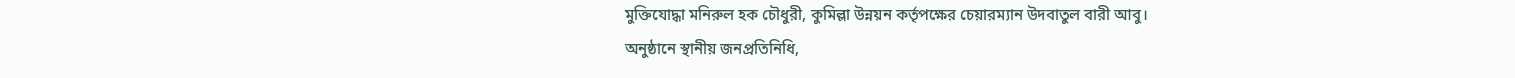মুক্তিযোদ্ধা মনিরুল হক চৌধুরী, কুমিল্লা উন্নয়ন কর্তৃপক্ষের চেয়ারম্যান উদবাতুল বারী আবু।
অনুষ্ঠানে স্থানীয় জনপ্রতিনিধি,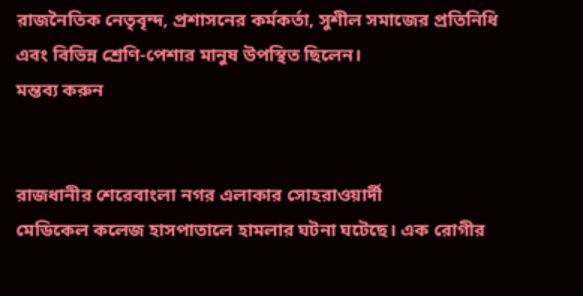রাজনৈতিক নেতৃবৃন্দ, প্রশাসনের কর্মকর্তা, সুশীল সমাজের প্রতিনিধি এবং বিভিন্ন শ্রেণি-পেশার মানুষ উপস্থিত ছিলেন।
মন্তব্য করুন


রাজধানীর শেরেবাংলা নগর এলাকার সোহরাওয়ার্দী
মেডিকেল কলেজ হাসপাতালে হামলার ঘটনা ঘটেছে। এক রোগীর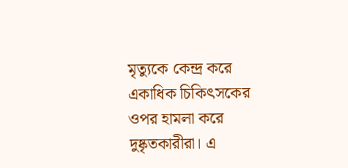মৃত্যুকে কেন্দ্র করে একাধিক চিকিৎসকের
ওপর হামলা করে দুষ্কৃতকারীরা। এ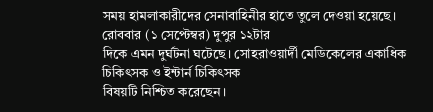সময় হামলাকারীদের সেনাবাহিনীর হাতে তুলে দেওয়া হয়েছে।
রোববার (১ সেপ্টেম্বর) দুপুর ১২টার
দিকে এমন দুর্ঘটনা ঘটেছে। সোহরাওয়ার্দী মেডিকেলের একাধিক চিকিৎসক ও ইন্টার্ন চিকিৎসক
বিষয়টি নিশ্চিত করেছেন।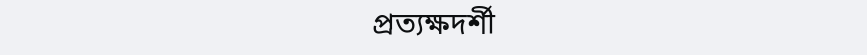প্রত্যক্ষদর্শী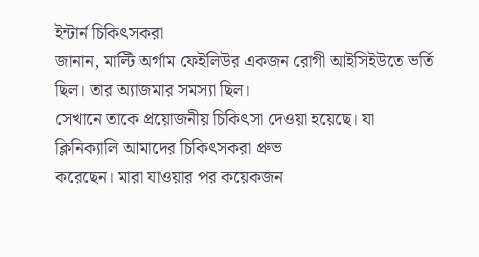ইন্টার্ন চিকিৎসকরা
জানান, মাল্টি অর্গাম ফেইলিউর একজন রোগী আইসিইউতে ভর্তি ছিল। তার অ্যাজমার সমস্যা ছিল।
সেখানে তাকে প্রয়োজনীয় চিকিৎসা দেওয়া হয়েছে। যা ক্লিনিক্যালি আমাদের চিকিৎসকরা প্রুভ
করেছেন। মারা যাওয়ার পর কয়েকজন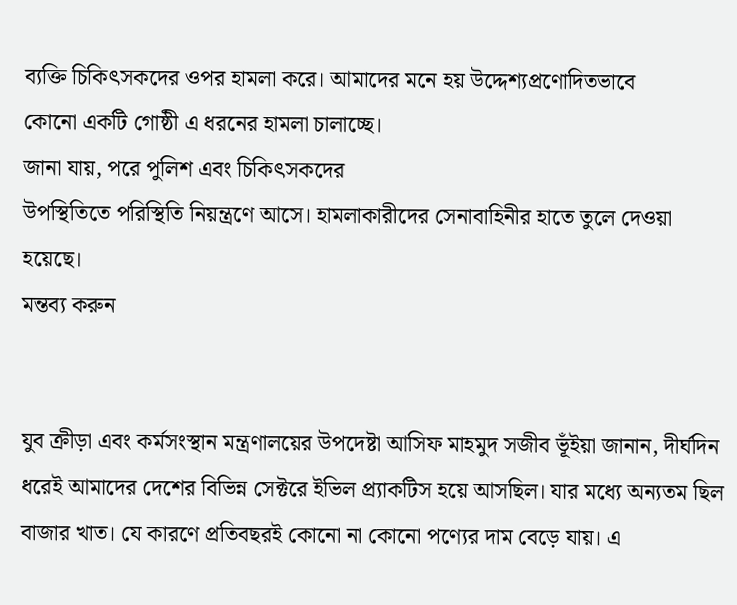ব্যক্তি চিকিৎসকদের ওপর হামলা করে। আমাদের মনে হয় উদ্দেশ্যপ্রণোদিতভাবে
কোনো একটি গোষ্ঠী এ ধরনের হামলা চালাচ্ছে।
জানা যায়, পরে পুলিশ এবং চিকিৎসকদের
উপস্থিতিতে পরিস্থিতি নিয়ন্ত্রণে আসে। হামলাকারীদের সেনাবাহিনীর হাতে তুলে দেওয়া হয়েছে।
মন্তব্য করুন


যুব ক্রীড়া এবং কর্মসংস্থান মন্ত্রণালয়ের উপদেষ্টা আসিফ মাহমুদ সজীব ভূঁইয়া জানান, দীর্ঘদিন ধরেই আমাদের দেশের বিভিন্ন সেক্টরে ইভিল প্র্যাকটিস হয়ে আসছিল। যার মধ্যে অন্যতম ছিল বাজার খাত। যে কারণে প্রতিবছরই কোনো না কোনো পণ্যের দাম বেড়ে যায়। এ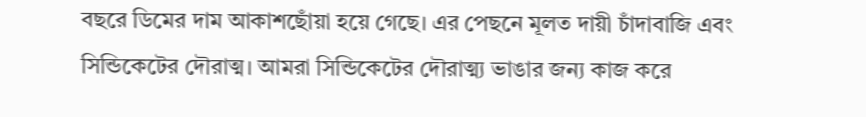বছরে ডিমের দাম আকাশছোঁয়া হয়ে গেছে। এর পেছনে মূলত দায়ী চাঁদাবাজি এবং সিন্ডিকেটের দৌরাত্ম। আমরা সিন্ডিকেটের দৌরাত্ম্য ভাঙার জন্য কাজ করে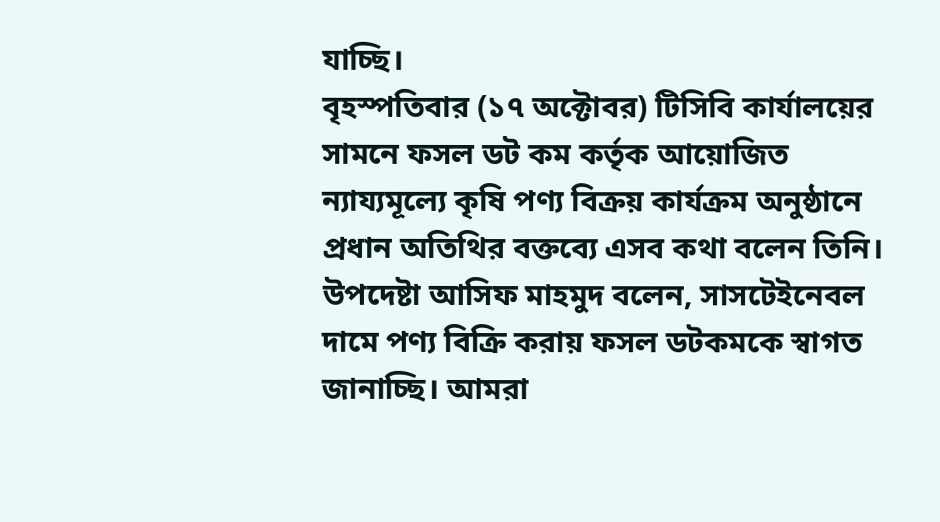যাচ্ছি।
বৃহস্পতিবার (১৭ অক্টোবর) টিসিবি কার্যালয়ের সামনে ফসল ডট কম কর্তৃক আয়োজিত ন্যায্যমূল্যে কৃষি পণ্য বিক্রয় কার্যক্রম অনুষ্ঠানে প্রধান অতিথির বক্তব্যে এসব কথা বলেন তিনি।
উপদেষ্টা আসিফ মাহমুদ বলেন, সাসটেইনেবল দামে পণ্য বিক্রি করায় ফসল ডটকমকে স্বাগত জানাচ্ছি। আমরা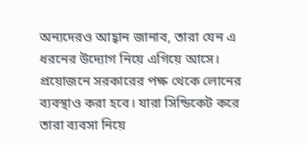অন্যদেরও আহ্বান জানাব, তারা যেন এ ধরনের উদ্যোগ নিয়ে এগিয়ে আসে। প্রয়োজনে সরকারের পক্ষ থেকে লোনের ব্যবস্থাও করা হবে। যারা সিন্ডিকেট করে তারা ব্যবসা নিয়ে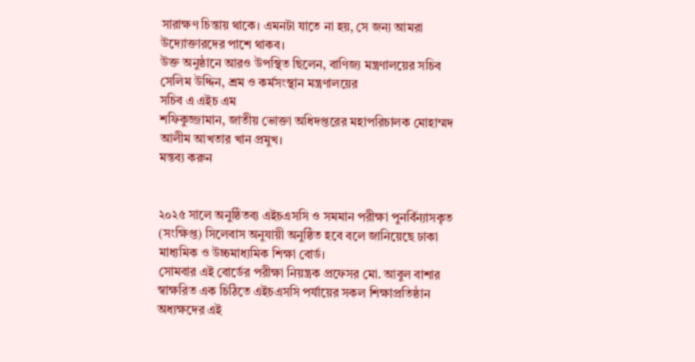সারাক্ষণ চিন্তায় থাকে। এমনটা যাতে না হয়, সে জন্য আমরা উদ্যোক্তারদের পাশে থাকব।
উক্ত অনুষ্ঠানে আরও উপস্থিত ছিলেন, বাণিজ্য মন্ত্রণালয়ের সচিব সেলিম উদ্দিন, শ্রম ও কর্মসংস্থান মন্ত্রণালয়ের
সচিব এ এইচ এম
শফিকুজ্জামান, জাতীয় ভোক্তা অধিদপ্তরের মহাপরিচালক মোহাম্মদ আলীম আখতার খান প্রমুখ।
মন্তব্য করুন


২০২৫ সালে অনুষ্ঠিতব্য এইচএসসি ও সমমান পরীক্ষা পুনর্বিন্যাসকৃত (সংক্ষিপ্ত) সিলেবাস অনুযায়ী অনুষ্ঠিত হবে বলে জানিয়েছে ঢাকা মাধ্যমিক ও উচ্চমাধ্যমিক শিক্ষা বোর্ড।
সোমবার এই বোর্ডের পরীক্ষা নিয়ন্ত্রক প্রফেসর মো. আবুল বাশার স্বাক্ষরিত এক চিঠিতে এইচএসসি পর্যায়ের সকল শিক্ষাপ্রতিষ্ঠান অধ্যক্ষদের এই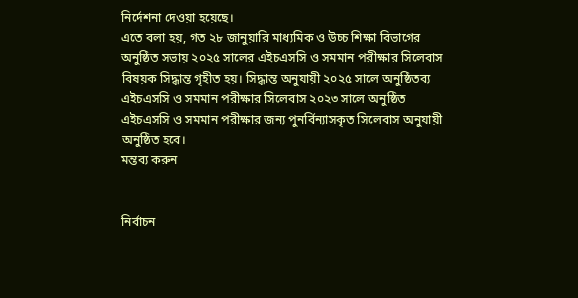নির্দেশনা দেওয়া হয়েছে।
এতে বলা হয়, গত ২৮ জানুয়ারি মাধ্যমিক ও উচ্চ শিক্ষা বিভাগের অনুষ্ঠিত সভায় ২০২৫ সালের এইচএসসি ও সমমান পরীক্ষার সিলেবাস বিষয়ক সিদ্ধান্ত গৃহীত হয়। সিদ্ধান্ত অনুযায়ী ২০২৫ সালে অনুষ্ঠিতব্য এইচএসসি ও সমমান পরীক্ষার সিলেবাস ২০২৩ সালে অনুষ্ঠিত এইচএসসি ও সমমান পরীক্ষার জন্য পুনর্বিন্যাসকৃত সিলেবাস অনুযায়ী অনুষ্ঠিত হবে।
মন্তব্য করুন


নির্বাচন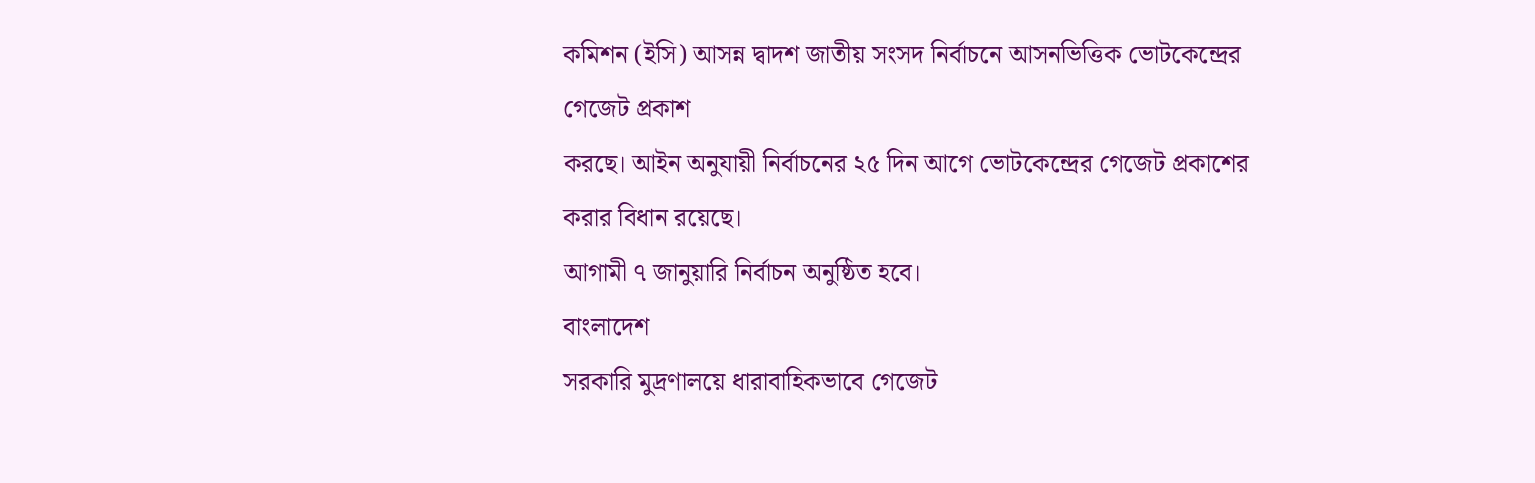কমিশন (ইসি) আসন্ন দ্বাদশ জাতীয় সংসদ নির্বাচনে আসনভিত্তিক ভোটকেন্দ্রের গেজেট প্রকাশ
করছে। আইন অনুযায়ী নির্বাচনের ২৫ দিন আগে ভোটকেন্দ্রের গেজেট প্রকাশের করার বিধান রয়েছে।
আগামী ৭ জানুয়ারি নির্বাচন অনুষ্ঠিত হবে।
বাংলাদেশ
সরকারি মুদ্রণালয়ে ধারাবাহিকভাবে গেজেট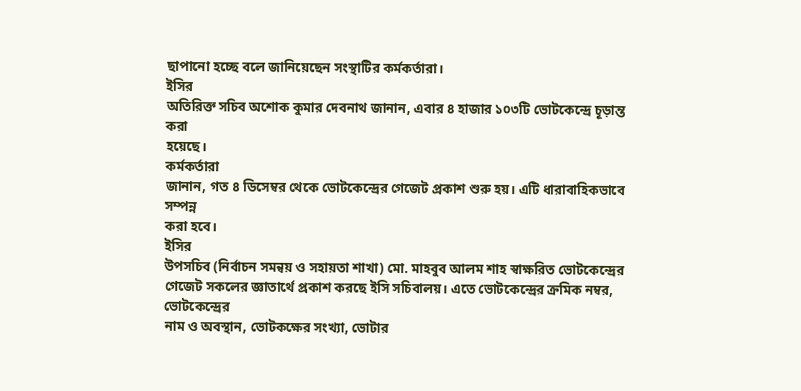ছাপানো হচ্ছে বলে জানিয়েছেন সংস্থাটির কর্মকর্তারা।
ইসির
অতিরিক্ত সচিব অশোক কুমার দেবনাথ জানান, এবার ৪ হাজার ১০৩টি ভোটকেন্দ্রে চূড়ান্ত করা
হয়েছে।
কর্মকর্তারা
জানান, গত ৪ ডিসেম্বর থেকে ভোটকেন্দ্রের গেজেট প্রকাশ শুরু হয়। এটি ধারাবাহিকভাবে সম্পন্ন
করা হবে।
ইসির
উপসচিব (নির্বাচন সমন্বয় ও সহায়তা শাখা) মো. মাহবুব আলম শাহ স্বাক্ষরিত ভোটকেন্দ্রের
গেজেট সকলের জ্ঞাতার্থে প্রকাশ করছে ইসি সচিবালয়। এতে ভোটকেন্দ্রের ক্রমিক নম্বর, ভোটকেন্দ্রের
নাম ও অবস্থান, ভোটকক্ষের সংখ্যা, ভোটার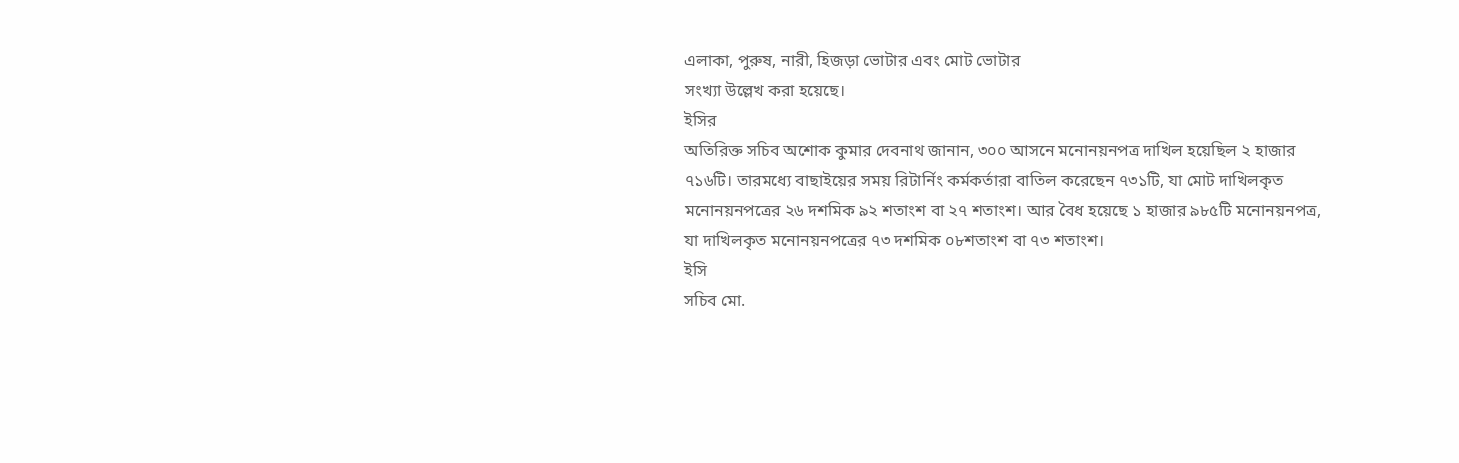এলাকা, পুরুষ, নারী, হিজড়া ভোটার এবং মোট ভোটার
সংখ্যা উল্লেখ করা হয়েছে।
ইসির
অতিরিক্ত সচিব অশোক কুমার দেবনাথ জানান, ৩০০ আসনে মনোনয়নপত্র দাখিল হয়েছিল ২ হাজার
৭১৬টি। তারমধ্যে বাছাইয়ের সময় রিটার্নিং কর্মকর্তারা বাতিল করেছেন ৭৩১টি, যা মোট দাখিলকৃত
মনোনয়নপত্রের ২৬ দশমিক ৯২ শতাংশ বা ২৭ শতাংশ। আর বৈধ হয়েছে ১ হাজার ৯৮৫টি মনোনয়নপত্র,
যা দাখিলকৃত মনোনয়নপত্রের ৭৩ দশমিক ০৮শতাংশ বা ৭৩ শতাংশ।
ইসি
সচিব মো.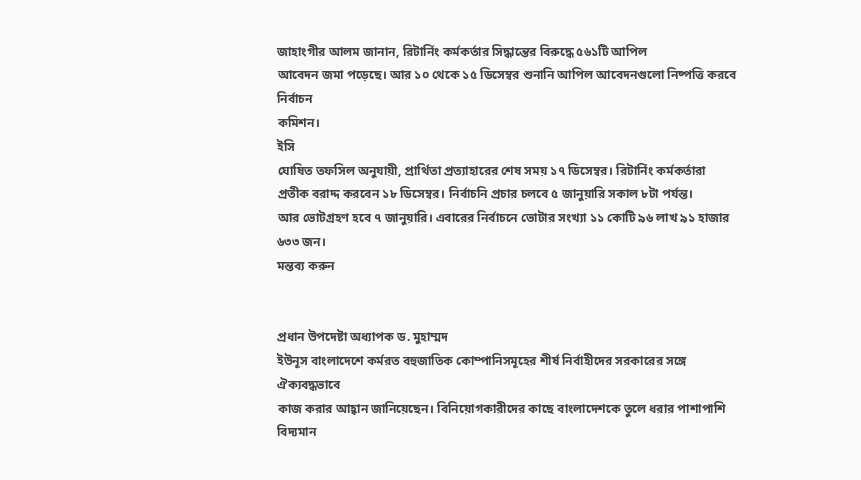জাহাংগীর আলম জানান, রিটার্নিং কর্মকর্তার সিদ্ধান্তের বিরুদ্ধে ৫৬১টি আপিল
আবেদন জমা পড়েছে। আর ১০ থেকে ১৫ ডিসেম্বর শুনানি আপিল আবেদনগুলো নিষ্পত্তি করবে নির্বাচন
কমিশন।
ইসি
ঘোষিত তফসিল অনুযায়ী, প্রার্থিতা প্রত্যাহারের শেষ সময় ১৭ ডিসেম্বর। রিটার্নিং কর্মকর্তারা
প্রতীক বরাদ্দ করবেন ১৮ ডিসেম্বর। নির্বাচনি প্রচার চলবে ৫ জানুয়ারি সকাল ৮টা পর্যন্ত।
আর ভোটগ্রহণ হবে ৭ জানুয়ারি। এবারের নির্বাচনে ভোটার সংখ্যা ১১ কোটি ৯৬ লাখ ৯১ হাজার
৬৩৩ জন।
মন্তব্য করুন


প্রধান উপদেষ্টা অধ্যাপক ড. মুহাম্মদ
ইউনূস বাংলাদেশে কর্মরত বহুজাতিক কোম্পানিসমূহের শীর্ষ নির্বাহীদের সরকারের সঙ্গে ঐক্যবদ্ধভাবে
কাজ করার আহ্বান জানিয়েছেন। বিনিয়োগকারীদের কাছে বাংলাদেশকে তুলে ধরার পাশাপাশি বিদ্যমান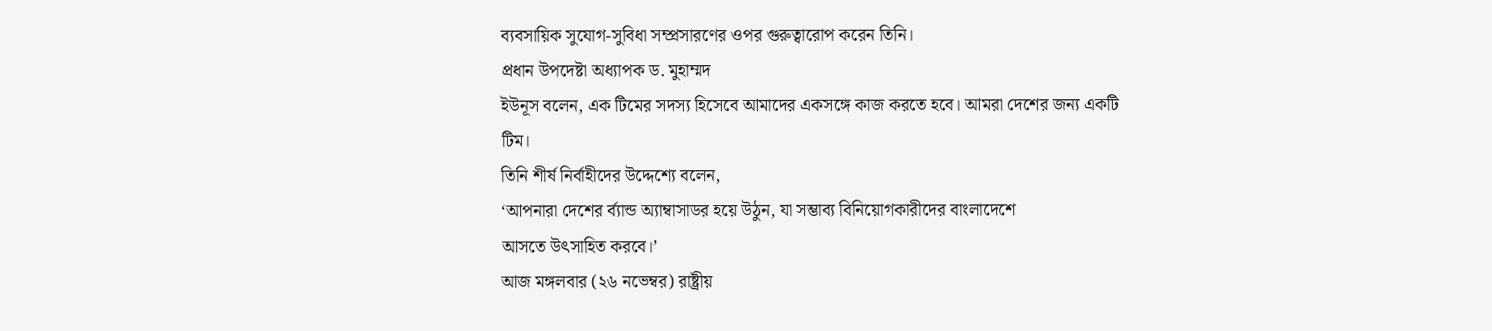ব্যবসায়িক সুযোগ-সুবিধা সম্প্রসারণের ওপর গুরুত্বারোপ করেন তিনি।
প্রধান উপদেষ্টা অধ্যাপক ড. মুহাম্মদ
ইউনূস বলেন, এক টিমের সদস্য হিসেবে আমাদের একসঙ্গে কাজ করতে হবে। আমরা দেশের জন্য একটি
টিম।
তিনি শীর্ষ নির্বাহীদের উদ্দেশ্যে বলেন,
‘আপনারা দেশের র্ব্যান্ড অ্যাম্বাসাডর হয়ে উঠুন, যা সম্ভাব্য বিনিয়োগকারীদের বাংলাদেশে
আসতে উৎসাহিত করবে।’
আজ মঙ্গলবার (২৬ নভেম্বর) রাষ্ট্রীয়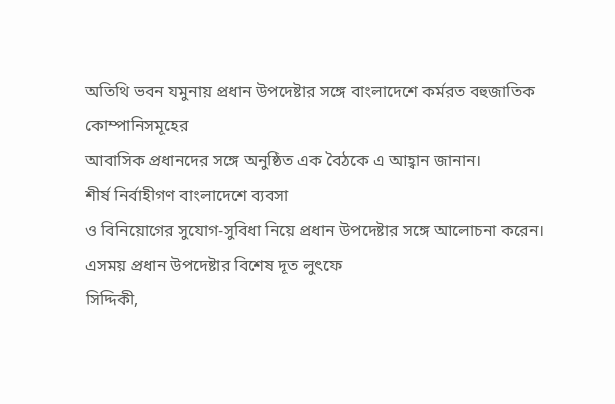অতিথি ভবন যমুনায় প্রধান উপদেষ্টার সঙ্গে বাংলাদেশে কর্মরত বহুজাতিক কোম্পানিসমূহের
আবাসিক প্রধানদের সঙ্গে অনুষ্ঠিত এক বৈঠকে এ আহ্বান জানান।
শীর্ষ নির্বাহীগণ বাংলাদেশে ব্যবসা
ও বিনিয়োগের সুযোগ-সুবিধা নিয়ে প্রধান উপদেষ্টার সঙ্গে আলোচনা করেন।
এসময় প্রধান উপদেষ্টার বিশেষ দূত লুৎফে
সিদ্দিকী,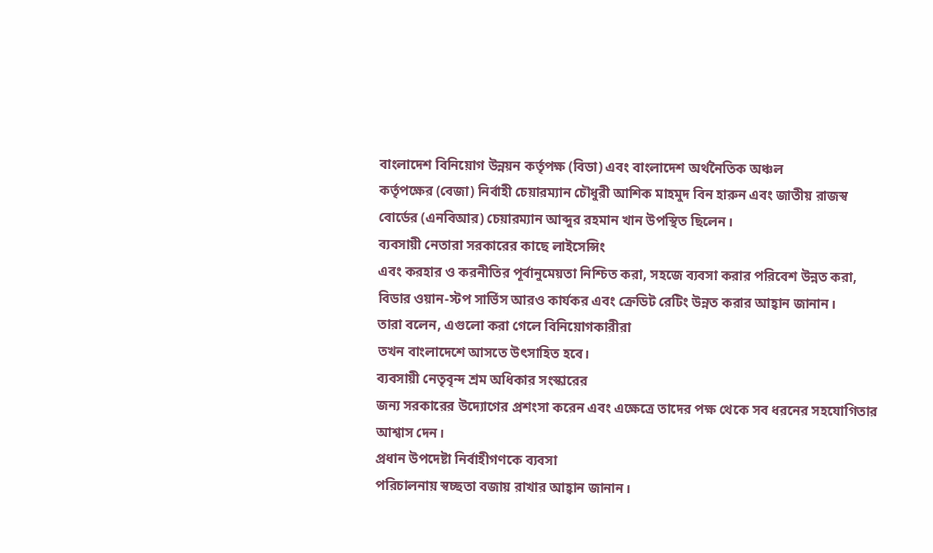বাংলাদেশ বিনিয়োগ উন্নয়ন কর্তৃপক্ষ (বিডা) এবং বাংলাদেশ অর্থনৈতিক অঞ্চল
কর্তৃপক্ষের (বেজা) নির্বাহী চেয়ারম্যান চৌধুরী আশিক মাহমুদ বিন হারুন এবং জাতীয় রাজস্ব
বোর্ডের (এনবিআর) চেয়ারম্যান আব্দুর রহমান খান উপস্থিত ছিলেন।
ব্যবসায়ী নেতারা সরকারের কাছে লাইসেন্সিং
এবং করহার ও করনীতির পূর্বানুমেয়তা নিশ্চিত করা, সহজে ব্যবসা করার পরিবেশ উন্নত করা,
বিডার ওয়ান-স্টপ সার্ভিস আরও কার্যকর এবং ক্রেডিট রেটিং উন্নত করার আহ্বান জানান।
তারা বলেন, এগুলো করা গেলে বিনিয়োগকারীরা
তখন বাংলাদেশে আসতে উৎসাহিত হবে।
ব্যবসায়ী নেতৃবৃন্দ শ্রম অধিকার সংস্কারের
জন্য সরকারের উদ্যোগের প্রশংসা করেন এবং এক্ষেত্রে তাদের পক্ষ থেকে সব ধরনের সহযোগিতার
আশ্বাস দেন।
প্রধান উপদেষ্টা নির্বাহীগণকে ব্যবসা
পরিচালনায় স্বচ্ছতা বজায় রাখার আহ্বান জানান।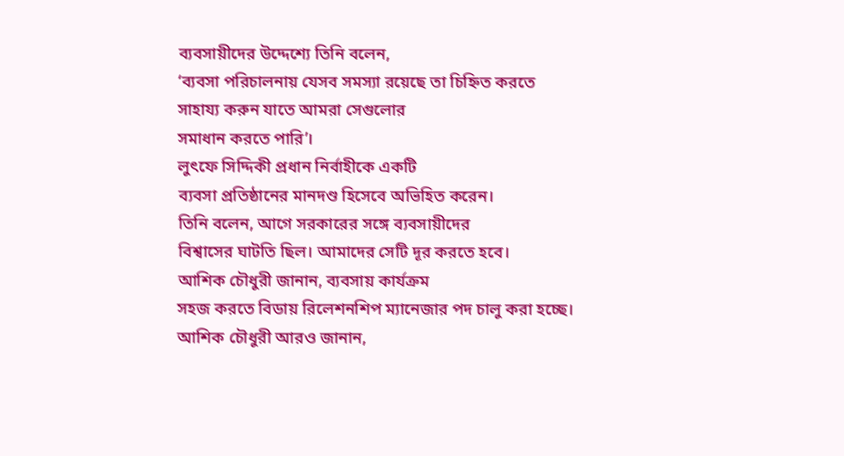ব্যবসায়ীদের উদ্দেশ্যে তিনি বলেন,
‘ব্যবসা পরিচালনায় যেসব সমস্যা রয়েছে তা চিহ্নিত করতে সাহায্য করুন যাতে আমরা সেগুলোর
সমাধান করতে পারি’।
লুৎফে সিদ্দিকী প্রধান নির্বাহীকে একটি
ব্যবসা প্রতিষ্ঠানের মানদণ্ড হিসেবে অভিহিত করেন।
তিনি বলেন, আগে সরকারের সঙ্গে ব্যবসায়ীদের
বিশ্বাসের ঘাটতি ছিল। আমাদের সেটি দূর করতে হবে।
আশিক চৌধুরী জানান, ব্যবসায় কার্যক্রম
সহজ করতে বিডায় রিলেশনশিপ ম্যানেজার পদ চালু করা হচ্ছে।
আশিক চৌধুরী আরও জানান,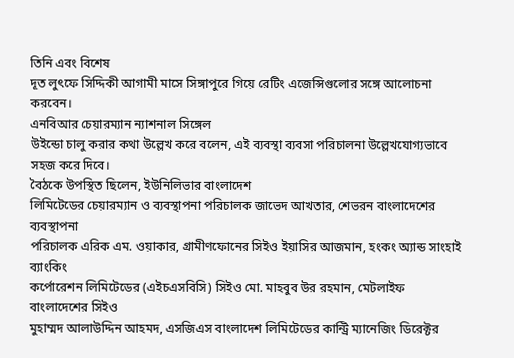তিনি এবং বিশেষ
দূত লুৎফে সিদ্দিকী আগামী মাসে সিঙ্গাপুরে গিয়ে রেটিং এজেন্সিগুলোর সঙ্গে আলোচনা করবেন।
এনবিআর চেয়ারম্যান ন্যাশনাল সিঙ্গেল
উইন্ডো চালু করার কথা উল্লেখ করে বলেন, এই ব্যবস্থা ব্যবসা পরিচালনা উল্লেখযোগ্যভাবে
সহজ করে দিবে।
বৈঠকে উপস্থিত ছিলেন, ইউনিলিভার বাংলাদেশ
লিমিটেডের চেয়ারম্যান ও ব্যবস্থাপনা পরিচালক জাভেদ আখতার, শেভরন বাংলাদেশের ব্যবস্থাপনা
পরিচালক এরিক এম. ওয়াকার, গ্রামীণফোনের সিইও ইয়াসির আজমান, হংকং অ্যান্ড সাংহাই ব্যাংকিং
কর্পোরেশন লিমিটেডের (এইচএসবিসি) সিইও মো. মাহবুব উর রহমান, মেটলাইফ বাংলাদেশের সিইও
মুহাম্মদ আলাউদ্দিন আহমদ, এসজিএস বাংলাদেশ লিমিটেডের কান্ট্রি ম্যানেজিং ডিরেক্টর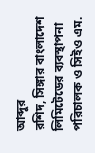আব্দুর
রশিদ, সিঙ্গার বাংলাদেশ লিমিটেডের ব্যবস্থাপনা পরিচালক ও সিইও এম.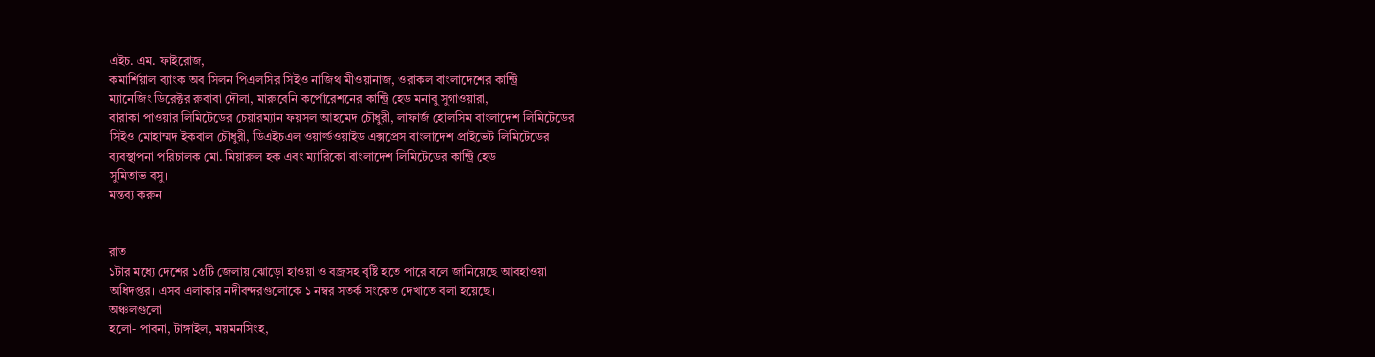এইচ. এম. ফাইরোজ,
কমার্শিয়াল ব্যাংক অব সিলন পিএলসির সিইও নাজিথ মীওয়ানাজ, ওরাকল বাংলাদেশের কান্ট্রি
ম্যানেজিং ডিরেক্টর রুবাবা দৌলা, মারুবেনি কর্পোরেশনের কান্ট্রি হেড মনাবু সুগাওয়ারা,
বারাকা পাওয়ার লিমিটেডের চেয়ারম্যান ফয়সল আহমেদ চৌধুরী, লাফার্জ হোলসিম বাংলাদেশ লিমিটেডের
সিইও মোহাম্মদ ইকবাল চৌধুরী, ডিএইচএল ওয়ার্ল্ডওয়াইড এক্সপ্রেস বাংলাদেশ প্রাইভেট লিমিটেডের
ব্যবস্থাপনা পরিচালক মো. মিয়ারুল হক এবং ম্যারিকো বাংলাদেশ লিমিটেডের কান্ট্রি হেড
সুমিতাভ বসু।
মন্তব্য করুন


রাত
১টার মধ্যে দেশের ১৫টি জেলায় ঝোড়ো হাওয়া ও বজ্রসহ বৃষ্টি হতে পারে বলে জানিয়েছে আবহাওয়া
অধিদপ্তর। এসব এলাকার নদীবন্দরগুলোকে ১ নম্বর সতর্ক সংকেত দেখাতে বলা হয়েছে।
অঞ্চলগুলো
হলো- পাবনা, টাঙ্গাইল, ময়মনসিংহ,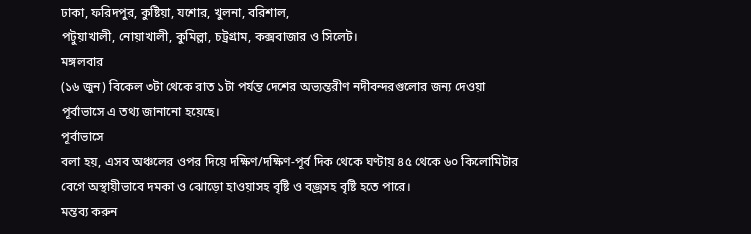ঢাকা, ফরিদপুর, কুষ্টিয়া, যশোর, খুলনা, বরিশাল,
পটুয়াখালী, নোয়াখালী, কুমিল্লা, চট্রগ্রাম, কক্সবাজার ও সিলেট।
মঙ্গলবার
(১৬ জুন) বিকেল ৩টা থেকে রাত ১টা পর্যন্ত দেশের অভ্যন্তরীণ নদীবন্দরগুলোর জন্য দেওয়া
পূর্বাভাসে এ তথ্য জানানো হয়েছে।
পূর্বাভাসে
বলা হয়, এসব অঞ্চলের ওপর দিয়ে দক্ষিণ/দক্ষিণ-পূর্ব দিক থেকে ঘণ্টায় ৪৫ থেকে ৬০ কিলোমিটার
বেগে অস্থায়ীভাবে দমকা ও ঝোড়ো হাওয়াসহ বৃষ্টি ও বজ্রসহ বৃষ্টি হতে পারে।
মন্তব্য করুন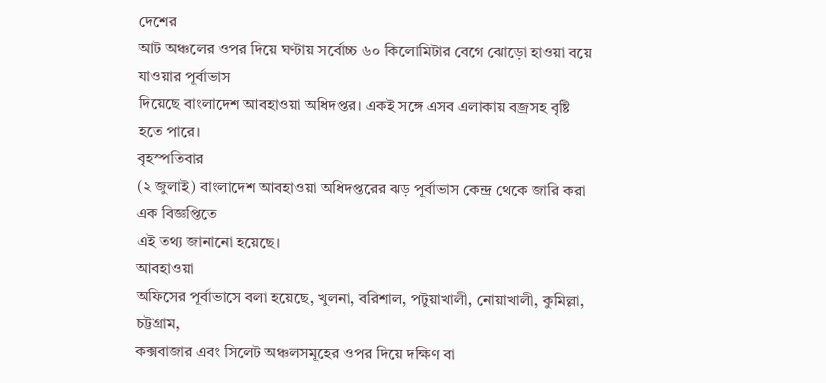দেশের
আট অঞ্চলের ওপর দিয়ে ঘণ্টায় সর্বোচ্চ ৬০ কিলোমিটার বেগে ঝোড়ো হাওয়া বয়ে যাওয়ার পূর্বাভাস
দিয়েছে বাংলাদেশ আবহাওয়া অধিদপ্তর। একই সঙ্গে এসব এলাকায় বজ্রসহ বৃষ্টি হতে পারে।
বৃহস্পতিবার
(২ জুলাই) বাংলাদেশ আবহাওয়া অধিদপ্তরের ঝড় পূর্বাভাস কেন্দ্র থেকে জারি করা এক বিজ্ঞপ্তিতে
এই তথ্য জানানো হয়েছে।
আবহাওয়া
অফিসের পূর্বাভাসে বলা হয়েছে, খুলনা, বরিশাল, পটুয়াখালী, নোয়াখালী, কুমিল্লা, চট্টগ্রাম,
কক্সবাজার এবং সিলেট অঞ্চলসমূহের ওপর দিয়ে দক্ষিণ বা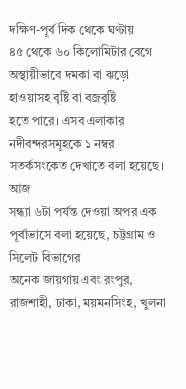দক্ষিণ-পূর্ব দিক থেকে ঘণ্টায়
৪৫ থেকে ৬০ কিলোমিটার বেগে অস্থায়ীভাবে দমকা বা ঝড়ো হাওয়াসহ বৃষ্টি বা বজ্রবৃষ্টি
হতে পারে। এসব এলাকার নদীবন্দরসমূহকে ১ নম্বর সতর্কসংকেত দেখাতে বলা হয়েছে।
আজ
সন্ধ্যা ৬টা পর্যন্ত দেওয়া অপর এক পূর্বাভাসে বলা হয়েছে, চট্টগ্রাম ও সিলেট বিভাগের
অনেক জায়গায় এবং রংপুর, রাজশাহী, ঢাকা, ময়মনসিংহ, খুলনা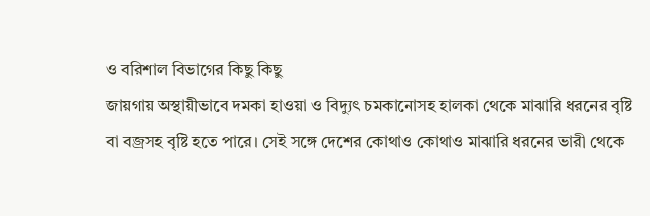ও বরিশাল বিভাগের কিছু কিছু
জায়গায় অস্থায়ীভাবে দমকা হাওয়া ও বিদ্যুৎ চমকানোসহ হালকা থেকে মাঝারি ধরনের বৃষ্টি
বা বজ্রসহ বৃষ্টি হতে পারে। সেই সঙ্গে দেশের কোথাও কোথাও মাঝারি ধরনের ভারী থেকে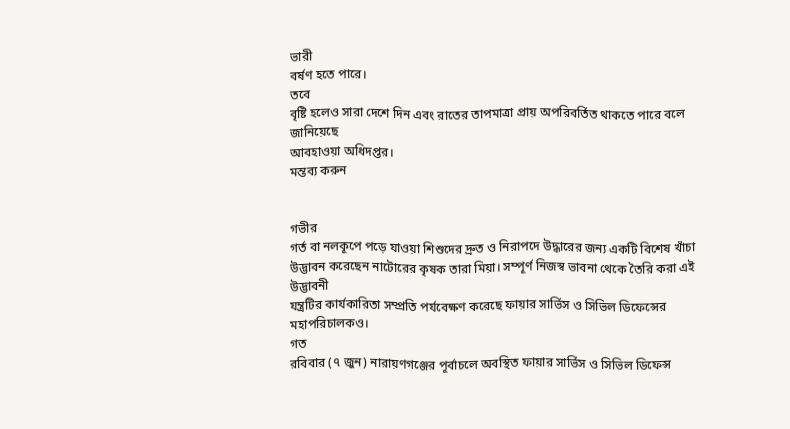ভারী
বর্ষণ হতে পারে।
তবে
বৃষ্টি হলেও সারা দেশে দিন এবং রাতের তাপমাত্রা প্রায় অপরিবর্তিত থাকতে পারে বলে জানিয়েছে
আবহাওয়া অধিদপ্তর।
মন্তব্য করুন


গভীর
গর্ত বা নলকূপে পড়ে যাওয়া শিশুদের দ্রুত ও নিরাপদে উদ্ধারের জন্য একটি বিশেষ খাঁচা
উদ্ভাবন করেছেন নাটোরের কৃষক তারা মিয়া। সম্পূর্ণ নিজস্ব ভাবনা থেকে তৈরি করা এই উদ্ভাবনী
যন্ত্রটির কার্যকারিতা সম্প্রতি পর্যবেক্ষণ করেছে ফায়ার সার্ভিস ও সিভিল ডিফেন্সের
মহাপরিচালকও।
গত
রবিবার (৭ জুন) নারায়ণগঞ্জের পূর্বাচলে অবস্থিত ফায়ার সার্ভিস ও সিভিল ডিফেন্স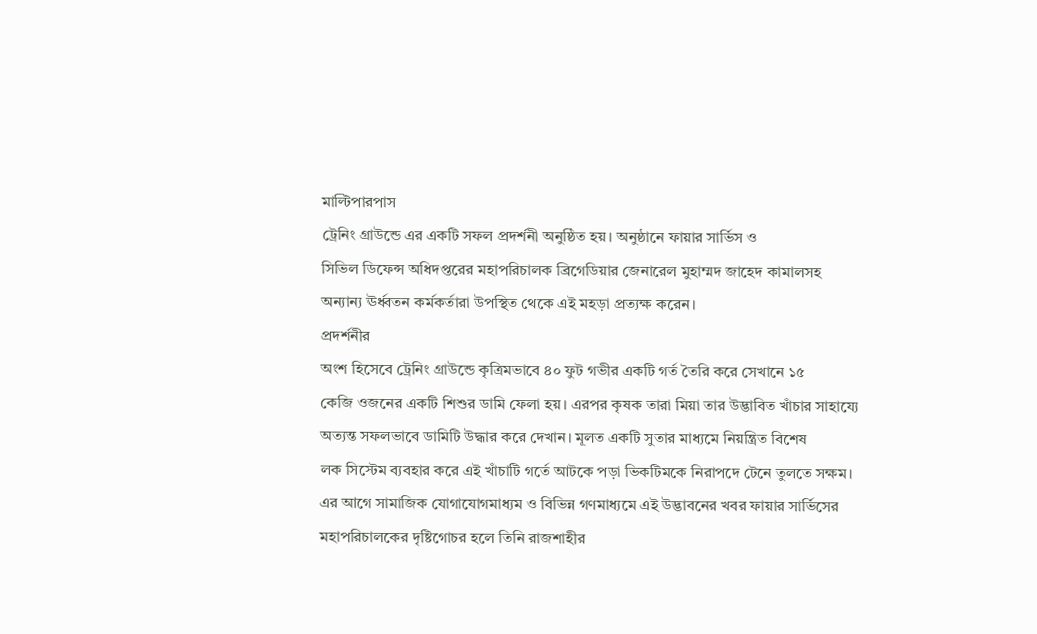মাল্টিপারপাস
ট্রেনিং গ্রাউন্ডে এর একটি সফল প্রদর্শনী অনুষ্ঠিত হয়। অনুষ্ঠানে ফায়ার সার্ভিস ও
সিভিল ডিফেন্স অধিদপ্তরের মহাপরিচালক ব্রিগেডিয়ার জেনারেল মুহাম্মদ জাহেদ কামালসহ
অন্যান্য ঊর্ধ্বতন কর্মকর্তারা উপস্থিত থেকে এই মহড়া প্রত্যক্ষ করেন।
প্রদর্শনীর
অংশ হিসেবে ট্রেনিং গ্রাউন্ডে কৃত্রিমভাবে ৪০ ফুট গভীর একটি গর্ত তৈরি করে সেখানে ১৫
কেজি ওজনের একটি শিশুর ডামি ফেলা হয়। এরপর কৃষক তারা মিয়া তার উদ্ভাবিত খাঁচার সাহায্যে
অত্যন্ত সফলভাবে ডামিটি উদ্ধার করে দেখান। মূলত একটি সুতার মাধ্যমে নিয়ন্ত্রিত বিশেষ
লক সিস্টেম ব্যবহার করে এই খাঁচাটি গর্তে আটকে পড়া ভিকটিমকে নিরাপদে টেনে তুলতে সক্ষম।
এর আগে সামাজিক যোগাযোগমাধ্যম ও বিভিন্ন গণমাধ্যমে এই উদ্ভাবনের খবর ফায়ার সার্ভিসের
মহাপরিচালকের দৃষ্টিগোচর হলে তিনি রাজশাহীর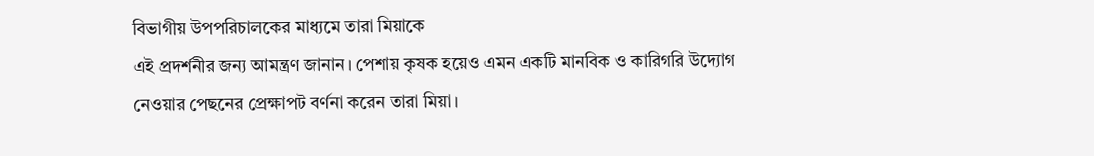বিভাগীয় উপপরিচালকের মাধ্যমে তারা মিয়াকে
এই প্রদর্শনীর জন্য আমন্ত্রণ জানান। পেশায় কৃষক হয়েও এমন একটি মানবিক ও কারিগরি উদ্যোগ
নেওয়ার পেছনের প্রেক্ষাপট বর্ণনা করেন তারা মিয়া।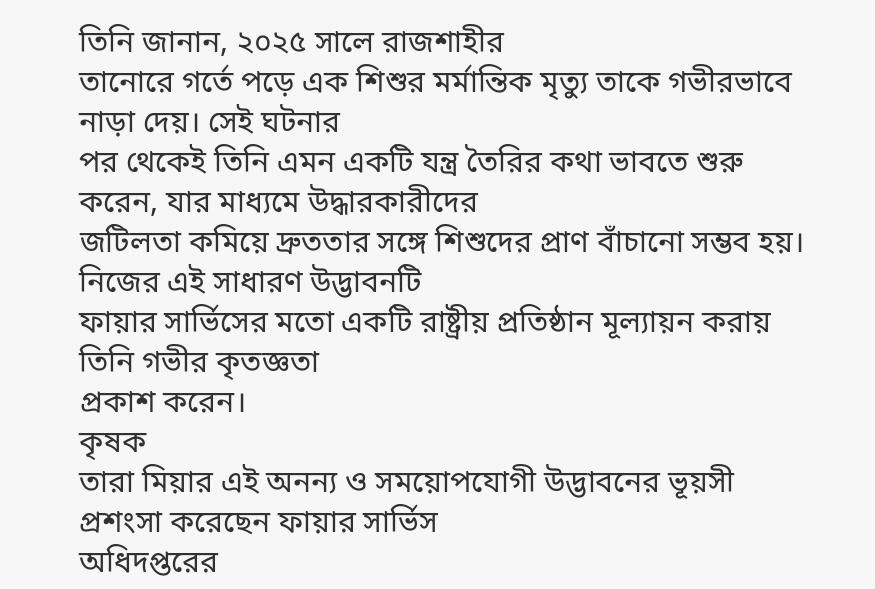তিনি জানান, ২০২৫ সালে রাজশাহীর
তানোরে গর্তে পড়ে এক শিশুর মর্মান্তিক মৃত্যু তাকে গভীরভাবে নাড়া দেয়। সেই ঘটনার
পর থেকেই তিনি এমন একটি যন্ত্র তৈরির কথা ভাবতে শুরু করেন, যার মাধ্যমে উদ্ধারকারীদের
জটিলতা কমিয়ে দ্রুততার সঙ্গে শিশুদের প্রাণ বাঁচানো সম্ভব হয়। নিজের এই সাধারণ উদ্ভাবনটি
ফায়ার সার্ভিসের মতো একটি রাষ্ট্রীয় প্রতিষ্ঠান মূল্যায়ন করায় তিনি গভীর কৃতজ্ঞতা
প্রকাশ করেন।
কৃষক
তারা মিয়ার এই অনন্য ও সময়োপযোগী উদ্ভাবনের ভূয়সী প্রশংসা করেছেন ফায়ার সার্ভিস
অধিদপ্তরের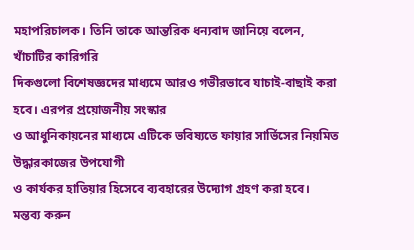মহাপরিচালক। তিনি তাকে আন্তরিক ধন্যবাদ জানিয়ে বলেন, খাঁচাটির কারিগরি
দিকগুলো বিশেষজ্ঞদের মাধ্যমে আরও গভীরভাবে যাচাই-বাছাই করা হবে। এরপর প্রয়োজনীয় সংস্কার
ও আধুনিকায়নের মাধ্যমে এটিকে ভবিষ্যতে ফায়ার সার্ভিসের নিয়মিত উদ্ধারকাজের উপযোগী
ও কার্যকর হাতিয়ার হিসেবে ব্যবহারের উদ্যোগ গ্রহণ করা হবে।
মন্তব্য করুন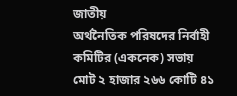জাতীয়
অর্থনৈতিক পরিষদের নির্বাহী কমিটির (একনেক) সভায় মোট ২ হাজার ২৬৬ কোটি ৪১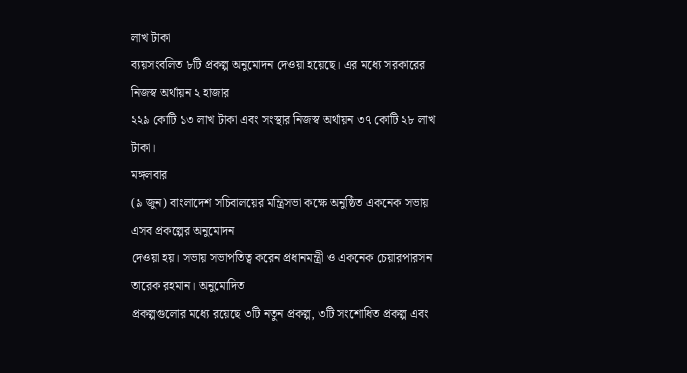লাখ টাকা
ব্যয়সংবলিত ৮টি প্রকল্প অনুমোদন দেওয়া হয়েছে। এর মধ্যে সরকারের নিজস্ব অর্থায়ন ২ হাজার
২২৯ কোটি ১৩ লাখ টাকা এবং সংস্থার নিজস্ব অর্থায়ন ৩৭ কোটি ২৮ লাখ টাকা।
মঙ্গলবার
(৯ জুন) বাংলাদেশ সচিবালয়ের মন্ত্রিসভা কক্ষে অনুষ্ঠিত একনেক সভায় এসব প্রকল্পের অনুমোদন
দেওয়া হয়। সভায় সভাপতিত্ব করেন প্রধানমন্ত্রী ও একনেক চেয়ারপারসন তারেক রহমান। অনুমোদিত
প্রকল্পগুলোর মধ্যে রয়েছে ৩টি নতুন প্রকল্প, ৩টি সংশোধিত প্রকল্প এবং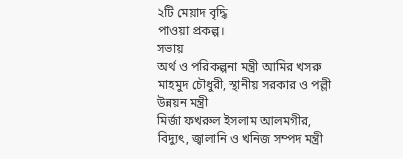২টি মেয়াদ বৃদ্ধি
পাওয়া প্রকল্প।
সভায়
অর্থ ও পরিকল্পনা মন্ত্রী আমির খসরু মাহমুদ চৌধুরী, স্থানীয় সরকার ও পল্লী উন্নয়ন মন্ত্রী
মির্জা ফখরুল ইসলাম আলমগীর, বিদ্যুৎ, জ্বালানি ও খনিজ সম্পদ মন্ত্রী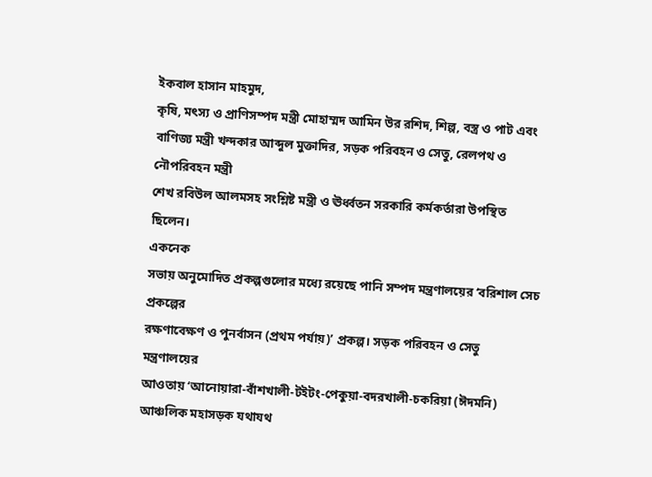ইকবাল হাসান মাহমুদ,
কৃষি, মৎস্য ও প্রাণিসম্পদ মন্ত্রী মোহাম্মদ আমিন উর রশিদ, শিল্প, বস্ত্র ও পাট এবং
বাণিজ্য মন্ত্রী খন্দকার আব্দুল মুক্তাদির, সড়ক পরিবহন ও সেতু, রেলপথ ও নৌপরিবহন মন্ত্রী
শেখ রবিউল আলমসহ সংশ্লিষ্ট মন্ত্রী ও ঊর্ধ্বতন সরকারি কর্মকর্তারা উপস্থিত ছিলেন।
একনেক
সভায় অনুমোদিত প্রকল্পগুলোর মধ্যে রয়েছে পানি সম্পদ মন্ত্রণালয়ের ‘বরিশাল সেচ প্রকল্পের
রক্ষণাবেক্ষণ ও পুনর্বাসন (প্রথম পর্যায়)’ প্রকল্প। সড়ক পরিবহন ও সেতু মন্ত্রণালয়ের
আওতায় ‘আনোয়ারা-বাঁশখালী-টইটং-পেকুয়া-বদরখালী-চকরিয়া (ঈদমনি) আঞ্চলিক মহাসড়ক যথাযথ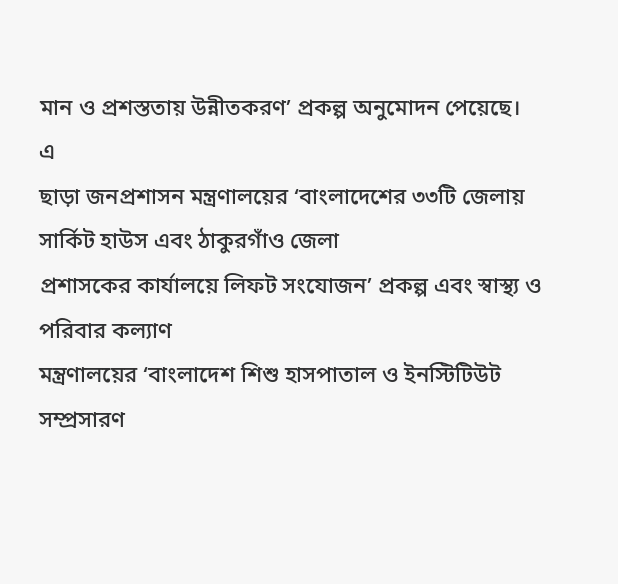মান ও প্রশস্ততায় উন্নীতকরণ’ প্রকল্প অনুমোদন পেয়েছে।
এ
ছাড়া জনপ্রশাসন মন্ত্রণালয়ের ‘বাংলাদেশের ৩৩টি জেলায় সার্কিট হাউস এবং ঠাকুরগাঁও জেলা
প্রশাসকের কার্যালয়ে লিফট সংযোজন’ প্রকল্প এবং স্বাস্থ্য ও পরিবার কল্যাণ
মন্ত্রণালয়ের ‘বাংলাদেশ শিশু হাসপাতাল ও ইনস্টিটিউট সম্প্রসারণ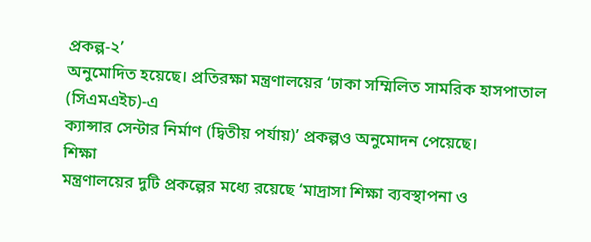প্রকল্প-২’
অনুমোদিত হয়েছে। প্রতিরক্ষা মন্ত্রণালয়ের ‘ঢাকা সম্মিলিত সামরিক হাসপাতাল (সিএমএইচ)-এ
ক্যান্সার সেন্টার নির্মাণ (দ্বিতীয় পর্যায়)’ প্রকল্পও অনুমোদন পেয়েছে।
শিক্ষা
মন্ত্রণালয়ের দুটি প্রকল্পের মধ্যে রয়েছে ‘মাদ্রাসা শিক্ষা ব্যবস্থাপনা ও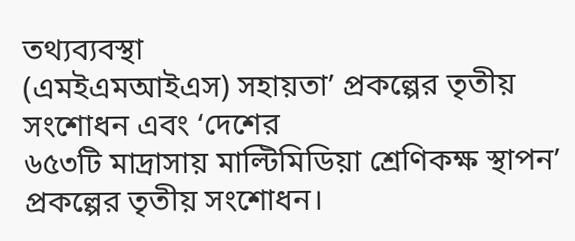তথ্যব্যবস্থা
(এমইএমআইএস) সহায়তা’ প্রকল্পের তৃতীয় সংশোধন এবং ‘দেশের
৬৫৩টি মাদ্রাসায় মাল্টিমিডিয়া শ্রেণিকক্ষ স্থাপন’ প্রকল্পের তৃতীয় সংশোধন।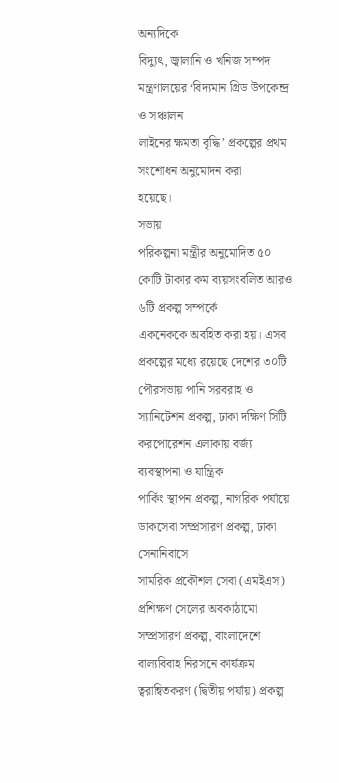অন্যদিকে
বিদ্যুৎ, জ্বালানি ও খনিজ সম্পদ মন্ত্রণালয়ের ‘বিদ্যমান গ্রিড উপকেন্দ্র ও সঞ্চালন
লাইনের ক্ষমতা বৃদ্ধি’ প্রকল্পের প্রথম সংশোধন অনুমোদন করা
হয়েছে।
সভায়
পরিকল্পনা মন্ত্রীর অনুমোদিত ৫০ কোটি টাকার কম ব্যয়সংবলিত আরও ৬টি প্রকল্প সম্পর্কে
একনেককে অবহিত করা হয়। এসব প্রকল্পের মধ্যে রয়েছে দেশের ৩০টি পৌরসভায় পানি সরবরাহ ও
স্যানিটেশন প্রকল্প, ঢাকা দক্ষিণ সিটি করপোরেশন এলাকায় বর্জ্য ব্যবস্থাপনা ও যান্ত্রিক
পার্কিং স্থাপন প্রকল্প, নাগরিক পর্যায়ে ডাকসেবা সম্প্রসারণ প্রকল্প, ঢাকা সেনানিবাসে
সামরিক প্রকৌশল সেবা (এমইএস) প্রশিক্ষণ সেলের অবকাঠামো সম্প্রসারণ প্রকল্প, বাংলাদেশে
বাল্যবিবাহ নিরসনে কার্যক্রম ত্বরান্বিতকরণ (দ্বিতীয় পর্যায়) প্রকল্প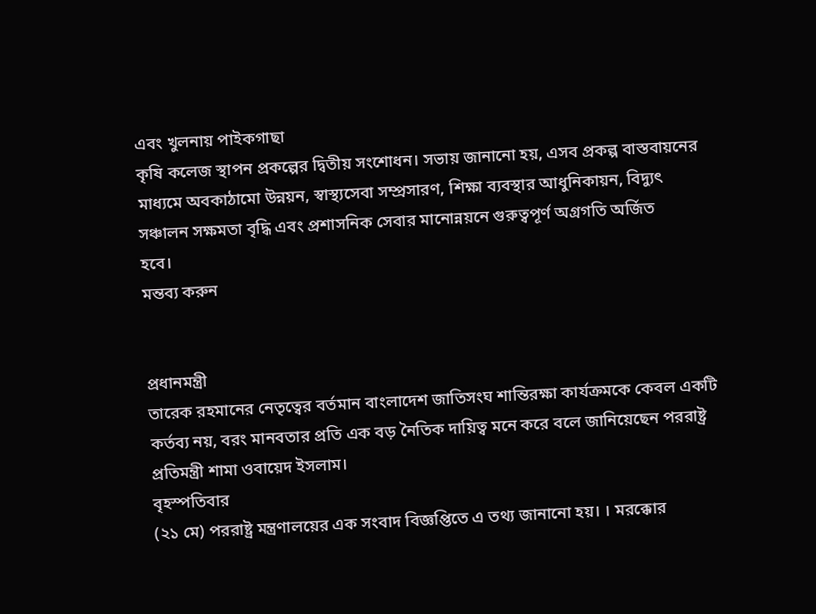এবং খুলনায় পাইকগাছা
কৃষি কলেজ স্থাপন প্রকল্পের দ্বিতীয় সংশোধন। সভায় জানানো হয়, এসব প্রকল্প বাস্তবায়নের
মাধ্যমে অবকাঠামো উন্নয়ন, স্বাস্থ্যসেবা সম্প্রসারণ, শিক্ষা ব্যবস্থার আধুনিকায়ন, বিদ্যুৎ
সঞ্চালন সক্ষমতা বৃদ্ধি এবং প্রশাসনিক সেবার মানোন্নয়নে গুরুত্বপূর্ণ অগ্রগতি অর্জিত
হবে।
মন্তব্য করুন


প্রধানমন্ত্রী
তারেক রহমানের নেতৃত্বের বর্তমান বাংলাদেশ জাতিসংঘ শান্তিরক্ষা কার্যক্রমকে কেবল একটি
কর্তব্য নয়, বরং মানবতার প্রতি এক বড় নৈতিক দায়িত্ব মনে করে বলে জানিয়েছেন পররাষ্ট্র
প্রতিমন্ত্রী শামা ওবায়েদ ইসলাম।
বৃহস্পতিবার
(২১ মে) পররাষ্ট্র মন্ত্রণালয়ের এক সংবাদ বিজ্ঞপ্তিতে এ তথ্য জানানো হয়। । মরক্কোর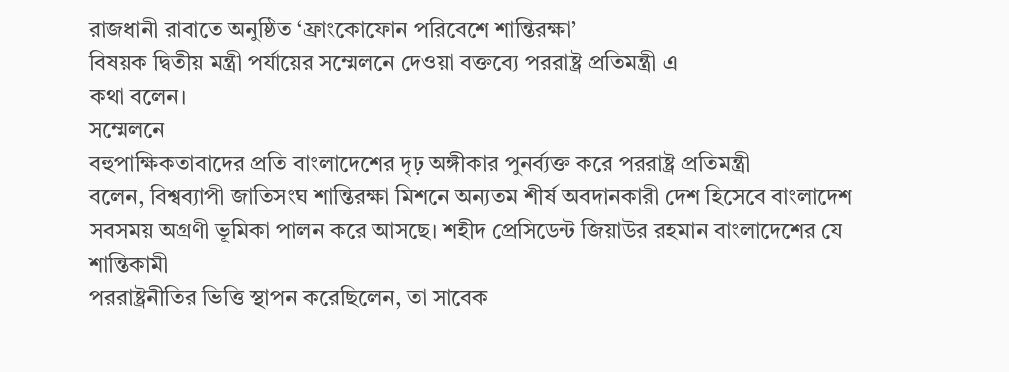রাজধানী রাবাতে অনুষ্ঠিত ‘ফ্রাংকোফোন পরিবেশে শান্তিরক্ষা’
বিষয়ক দ্বিতীয় মন্ত্রী পর্যায়ের সম্মেলনে দেওয়া বক্তব্যে পররাষ্ট্র প্রতিমন্ত্রী এ
কথা বলেন।
সম্মেলনে
বহুপাক্ষিকতাবাদের প্রতি বাংলাদেশের দৃঢ় অঙ্গীকার পুনর্ব্যক্ত করে পররাষ্ট্র প্রতিমন্ত্রী
বলেন, বিশ্বব্যাপী জাতিসংঘ শান্তিরক্ষা মিশনে অন্যতম শীর্ষ অবদানকারী দেশ হিসেবে বাংলাদেশ
সবসময় অগ্রণী ভূমিকা পালন করে আসছে। শহীদ প্রেসিডেন্ট জিয়াউর রহমান বাংলাদেশের যে শান্তিকামী
পররাষ্ট্রনীতির ভিত্তি স্থাপন করেছিলেন, তা সাবেক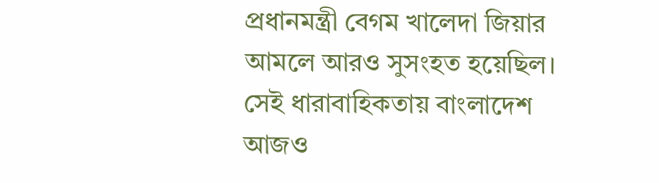প্রধানমন্ত্রী বেগম খালেদা জিয়ার
আমলে আরও সুসংহত হয়েছিল। সেই ধারাবাহিকতায় বাংলাদেশ আজও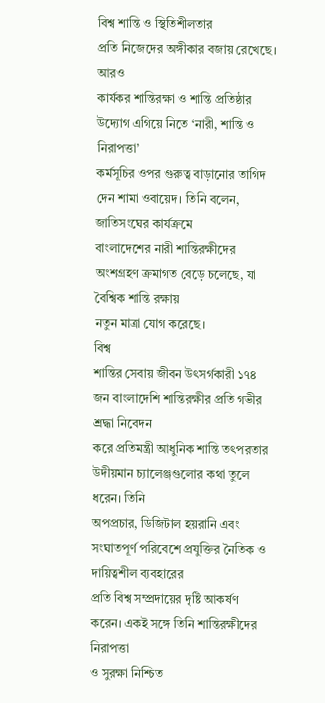বিশ্ব শান্তি ও স্থিতিশীলতার
প্রতি নিজেদের অঙ্গীকার বজায় রেখেছে।
আরও
কার্যকর শান্তিরক্ষা ও শান্তি প্রতিষ্ঠার উদ্যোগ এগিয়ে নিতে ‘নারী, শান্তি ও নিরাপত্তা’
কর্মসূচির ওপর গুরুত্ব বাড়ানোর তাগিদ দেন শামা ওবায়েদ। তিনি বলেন, জাতিসংঘের কার্যক্রমে
বাংলাদেশের নারী শান্তিরক্ষীদের অংশগ্রহণ ক্রমাগত বেড়ে চলেছে, যা বৈশ্বিক শান্তি রক্ষায়
নতুন মাত্রা যোগ করেছে।
বিশ্ব
শান্তির সেবায় জীবন উৎসর্গকারী ১৭৪ জন বাংলাদেশি শান্তিরক্ষীর প্রতি গভীর শ্রদ্ধা নিবেদন
করে প্রতিমন্ত্রী আধুনিক শান্তি তৎপরতার উদীয়মান চ্যালেঞ্জগুলোর কথা তুলে ধরেন। তিনি
অপপ্রচার, ডিজিটাল হয়রানি এবং সংঘাতপূর্ণ পরিবেশে প্রযুক্তির নৈতিক ও দায়িত্বশীল ব্যবহারের
প্রতি বিশ্ব সম্প্রদায়ের দৃষ্টি আকর্ষণ করেন। একই সঙ্গে তিনি শান্তিরক্ষীদের নিরাপত্তা
ও সুরক্ষা নিশ্চিত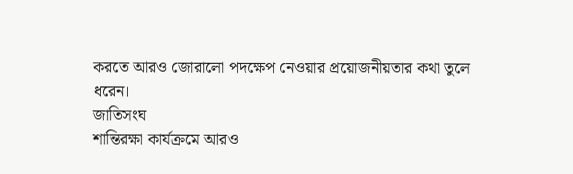করতে আরও জোরালো পদক্ষেপ নেওয়ার প্রয়োজনীয়তার কথা তুলে ধরেন।
জাতিসংঘ
শান্তিরক্ষা কার্যক্রমে আরও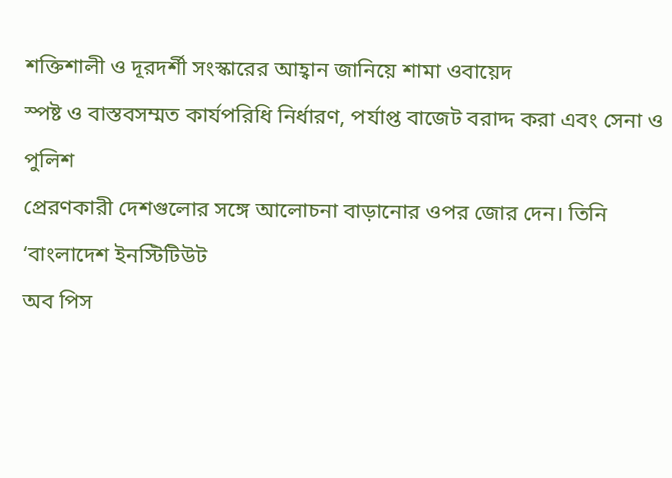শক্তিশালী ও দূরদর্শী সংস্কারের আহ্বান জানিয়ে শামা ওবায়েদ
স্পষ্ট ও বাস্তবসম্মত কার্যপরিধি নির্ধারণ, পর্যাপ্ত বাজেট বরাদ্দ করা এবং সেনা ও পুলিশ
প্রেরণকারী দেশগুলোর সঙ্গে আলোচনা বাড়ানোর ওপর জোর দেন। তিনি ‘বাংলাদেশ ইনস্টিটিউট
অব পিস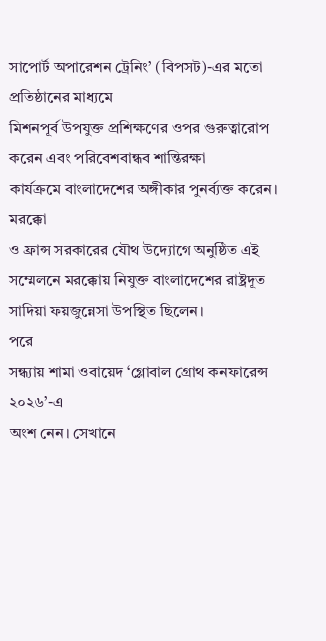সাপোর্ট অপারেশন ট্রেনিং’ (বিপসট)-এর মতো প্রতিষ্ঠানের মাধ্যমে
মিশনপূর্ব উপযুক্ত প্রশিক্ষণের ওপর গুরুত্বারোপ করেন এবং পরিবেশবান্ধব শান্তিরক্ষা
কার্যক্রমে বাংলাদেশের অঙ্গীকার পুনর্ব্যক্ত করেন।
মরক্কো
ও ফ্রান্স সরকারের যৌথ উদ্যোগে অনুষ্ঠিত এই সম্মেলনে মরক্কোয় নিযুক্ত বাংলাদেশের রাষ্ট্রদূত
সাদিয়া ফয়জুন্নেসা উপস্থিত ছিলেন।
পরে
সন্ধ্যায় শামা ওবায়েদ ‘গ্লোবাল গ্রোথ কনফারেন্স ২০২৬’-এ
অংশ নেন। সেখানে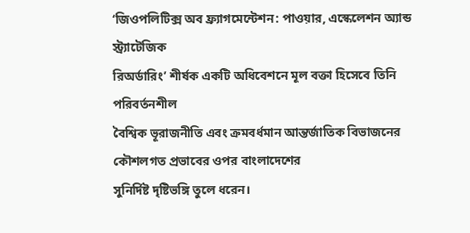‘জিওপলিটিক্স অব ফ্র্যাগমেন্টেশন: পাওয়ার, এস্কেলেশন অ্যান্ড স্ট্র্যাটেজিক
রিঅর্ডারিং’ শীর্ষক একটি অধিবেশনে মূল বক্তা হিসেবে তিনি পরিবর্তনশীল
বৈশ্বিক ভূরাজনীতি এবং ক্রমবর্ধমান আন্তর্জাতিক বিভাজনের কৌশলগত প্রভাবের ওপর বাংলাদেশের
সুনির্দিষ্ট দৃষ্টিভঙ্গি তুলে ধরেন।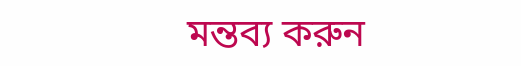মন্তব্য করুন